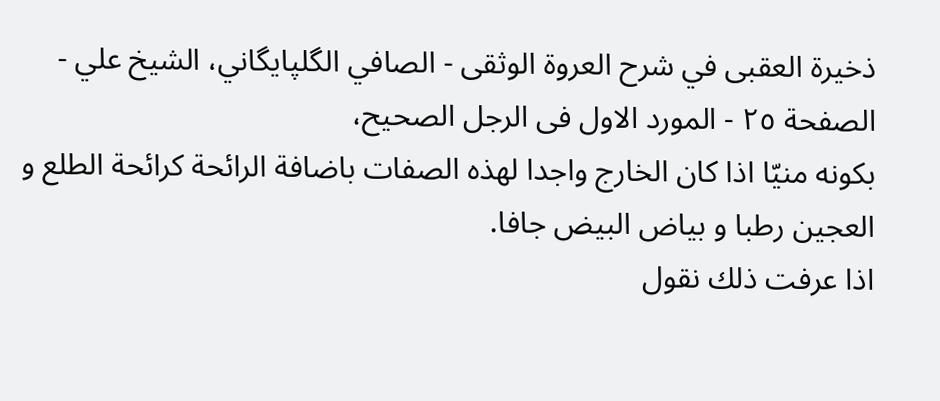ذخيرة العقبى في شرح العروة الوثقى - الصافي الگلپايگاني، الشيخ علي - الصفحة ٢٥ - المورد الاول فى الرجل الصحيح،
بكونه منيّا اذا كان الخارج واجدا لهذه الصفات باضافة الرائحة كرائحة الطلع و العجين رطبا و بياض البيض جافا.
اذا عرفت ذلك نقول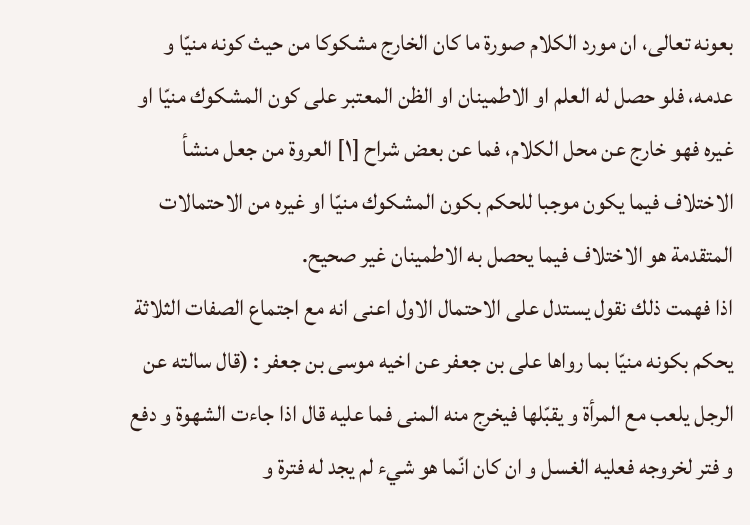بعونه تعالى، ان مورد الكلام صورة ما كان الخارج مشكوكا من حيث كونه منيّا و عدمه، فلو حصل له العلم او الاطمينان او الظن المعتبر على كون المشكوك منيّا او غيره فهو خارج عن محل الكلام، فما عن بعض شراح [١] العروة من جعل منشأ الاختلاف فيما يكون موجبا للحكم بكون المشكوك منيّا او غيره من الاحتمالات المتقدمة هو الاختلاف فيما يحصل به الاطمينان غير صحيح.
اذا فهمت ذلك نقول يستدل على الاحتمال الاول اعنى انه مع اجتماع الصفات الثلاثة يحكم بكونه منيّا بما رواها على بن جعفر عن اخيه موسى بن جعفر : (قال سالته عن الرجل يلعب مع المرأة و يقبّلها فيخرج منه المنى فما عليه قال اذا جاءت الشهوة و دفع و فتر لخروجه فعليه الغسل و ان كان انّما هو شيء لم يجد له فترة و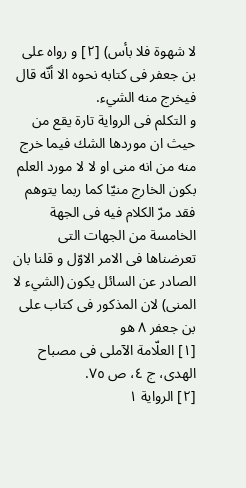لا شهوة فلا بأس) [٢] و رواه على بن جعفر فى كتابه نحوه الا أنّه قال فيخرج منه الشيء.
و التكلم فى الرواية تارة يقع من حيث ان موردها الشك فيما خرج منه من انه منى او لا لا مورد العلم بكون الخارج منيّا كما ربما يتوهم فقد مرّ الكلام فيه فى الجهة الخامسة من الجهات التى تعرضناها فى الامر الاوّل و قلنا بان الصادر عن السائل يكون (الشيء لا المنى) لان المذكور فى كتاب على بن جعفر ٨ هو
[١] العلّامة الآملى فى مصباح الهدى، ج ٤، ص ٧٥.
[٢] الرواية ١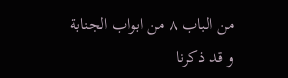من الباب ٨ من ابواب الجنابة و قد ذكرنا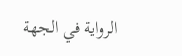الرواية في الجهة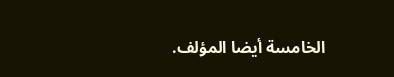الخامسة أيضا المؤلف.